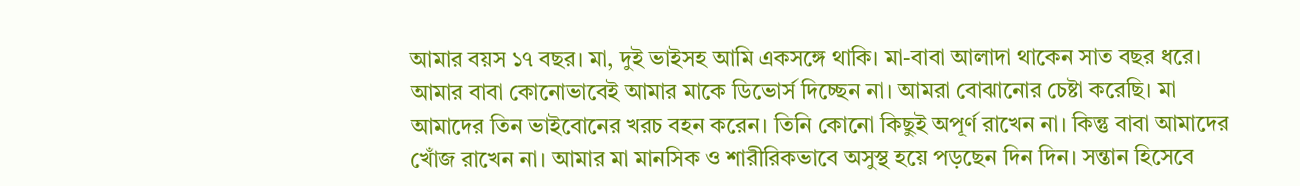আমার বয়স ১৭ বছর। মা, দুই ভাইসহ আমি একসঙ্গে থাকি। মা-বাবা আলাদা থাকেন সাত বছর ধরে। আমার বাবা কোনোভাবেই আমার মাকে ডিভোর্স দিচ্ছেন না। আমরা বোঝানোর চেষ্টা করেছি। মা আমাদের তিন ভাইবোনের খরচ বহন করেন। তিনি কোনো কিছুই অপূর্ণ রাখেন না। কিন্তু বাবা আমাদের খোঁজ রাখেন না। আমার মা মানসিক ও শারীরিকভাবে অসুস্থ হয়ে পড়ছেন দিন দিন। সন্তান হিসেবে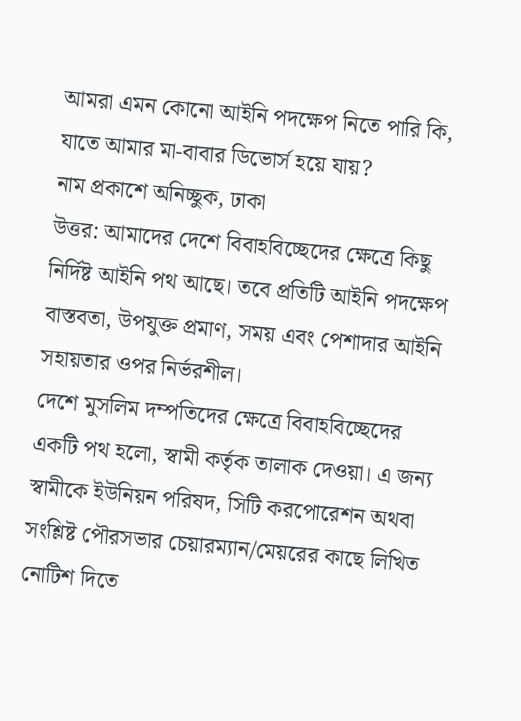আমরা এমন কোনো আইনি পদক্ষেপ নিতে পারি কি, যাতে আমার মা-বাবার ডিভোর্স হয়ে যায়?
নাম প্রকাশে অনিচ্ছুক, ঢাকা
উত্তর: আমাদের দেশে বিবাহবিচ্ছেদের ক্ষেত্রে কিছু নির্দিষ্ট আইনি পথ আছে। তবে প্রতিটি আইনি পদক্ষেপ বাস্তবতা, উপযুক্ত প্রমাণ, সময় এবং পেশাদার আইনি সহায়তার ওপর নির্ভরশীল।
দেশে মুসলিম দম্পতিদের ক্ষেত্রে বিবাহবিচ্ছেদের একটি পথ হলো, স্বামী কর্তৃক তালাক দেওয়া। এ জন্য স্বামীকে ইউনিয়ন পরিষদ, সিটি করপোরেশন অথবা সংশ্লিষ্ট পৌরসভার চেয়ারম্যান/মেয়রের কাছে লিখিত নোটিশ দিতে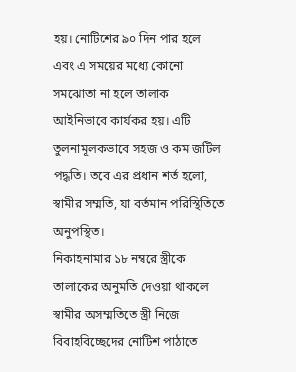হয়। নোটিশের ৯০ দিন পার হলে এবং এ সময়ের মধ্যে কোনো সমঝোতা না হলে তালাক আইনিভাবে কার্যকর হয়। এটি তুলনামূলকভাবে সহজ ও কম জটিল পদ্ধতি। তবে এর প্রধান শর্ত হলো, স্বামীর সম্মতি, যা বর্তমান পরিস্থিতিতে অনুপস্থিত।
নিকাহনামার ১৮ নম্বরে স্ত্রীকে তালাকের অনুমতি দেওয়া থাকলে স্বামীর অসম্মতিতে স্ত্রী নিজে বিবাহবিচ্ছেদের নোটিশ পাঠাতে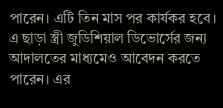পারেন। এটি তিন মাস পর কার্যকর হবে।
এ ছাড়া স্ত্রী জুডিশিয়াল ডিভোর্সের জন্য আদালতের মাধ্যমেও আবেদন করতে পারেন। এর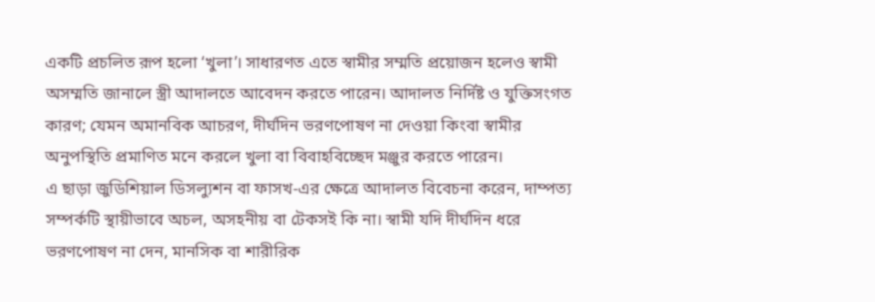একটি প্রচলিত রূপ হলো ‘খুলা’। সাধারণত এতে স্বামীর সম্মতি প্রয়োজন হলেও স্বামী অসম্মতি জানালে স্ত্রী আদালতে আবেদন করতে পারেন। আদালত নির্দিষ্ট ও যুক্তিসংগত কারণ; যেমন অমানবিক আচরণ, দীর্ঘদিন ভরণপোষণ না দেওয়া কিংবা স্বামীর অনুপস্থিতি প্রমাণিত মনে করলে খুলা বা বিবাহবিচ্ছেদ মঞ্জুর করতে পারেন।
এ ছাড়া জুডিশিয়াল ডিসল্যুশন বা ফাসখ-এর ক্ষেত্রে আদালত বিবেচনা করেন, দাম্পত্য সম্পর্কটি স্থায়ীভাবে অচল, অসহনীয় বা টেকসই কি না। স্বামী যদি দীর্ঘদিন ধরে ভরণপোষণ না দেন, মানসিক বা শারীরিক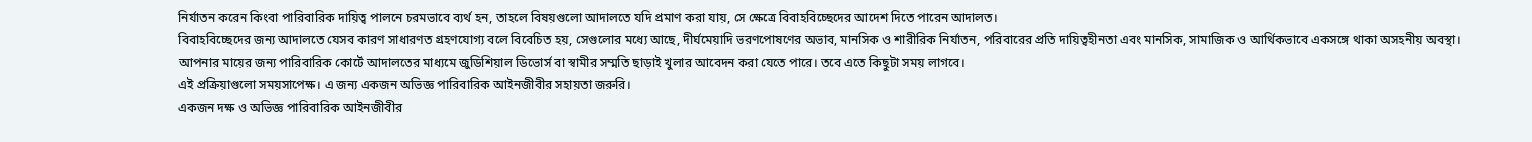নির্যাতন করেন কিংবা পারিবারিক দায়িত্ব পালনে চরমভাবে ব্যর্থ হন, তাহলে বিষয়গুলো আদালতে যদি প্রমাণ করা যায়, সে ক্ষেত্রে বিবাহবিচ্ছেদের আদেশ দিতে পারেন আদালত।
বিবাহবিচ্ছেদের জন্য আদালতে যেসব কারণ সাধারণত গ্রহণযোগ্য বলে বিবেচিত হয়, সেগুলোর মধ্যে আছে, দীর্ঘমেয়াদি ভরণপোষণের অভাব, মানসিক ও শারীরিক নির্যাতন, পরিবারের প্রতি দায়িত্বহীনতা এবং মানসিক, সামাজিক ও আর্থিকভাবে একসঙ্গে থাকা অসহনীয় অবস্থা।
আপনার মায়ের জন্য পারিবারিক কোর্টে আদালতের মাধ্যমে জুডিশিয়াল ডিভোর্স বা স্বামীর সম্মতি ছাড়াই খুলার আবেদন করা যেতে পারে। তবে এতে কিছুটা সময় লাগবে।
এই প্রক্রিয়াগুলো সময়সাপেক্ষ। এ জন্য একজন অভিজ্ঞ পারিবারিক আইনজীবীর সহায়তা জরুরি।
একজন দক্ষ ও অভিজ্ঞ পারিবারিক আইনজীবীর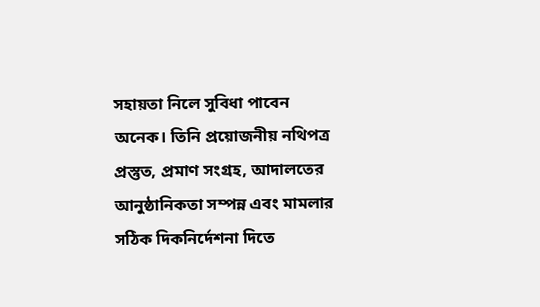সহায়তা নিলে সুবিধা পাবেন অনেক। তিনি প্রয়োজনীয় নথিপত্র প্রস্তুত, প্রমাণ সংগ্রহ, আদালতের আনুষ্ঠানিকতা সম্পন্ন এবং মামলার সঠিক দিকনির্দেশনা দিতে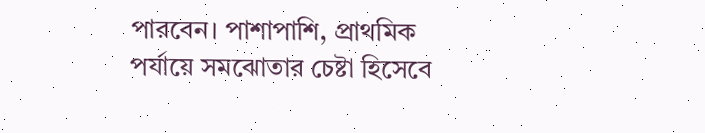পারবেন। পাশাপাশি, প্রাথমিক পর্যায়ে সমঝোতার চেষ্টা হিসেবে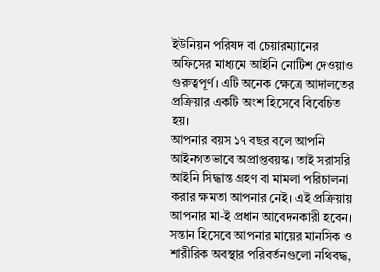ইউনিয়ন পরিষদ বা চেয়ারম্যানের অফিসের মাধ্যমে আইনি নোটিশ দেওয়াও গুরুত্বপূর্ণ। এটি অনেক ক্ষেত্রে আদালতের প্রক্রিয়ার একটি অংশ হিসেবে বিবেচিত হয়।
আপনার বয়স ১৭ বছর বলে আপনি আইনগতভাবে অপ্রাপ্তবয়স্ক। তাই সরাসরি আইনি সিদ্ধান্ত গ্রহণ বা মামলা পরিচালনা করার ক্ষমতা আপনার নেই। এই প্রক্রিয়ায় আপনার মা-ই প্রধান আবেদনকারী হবেন। সন্তান হিসেবে আপনার মায়ের মানসিক ও শারীরিক অবস্থার পরিবর্তনগুলো নথিবদ্ধ,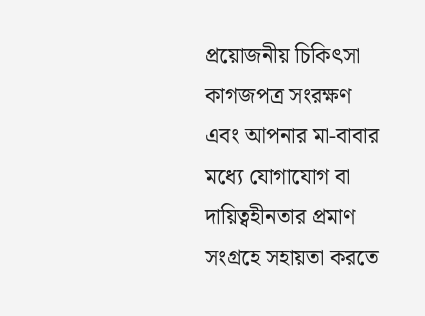প্রয়োজনীয় চিকিৎসা কাগজপত্র সংরক্ষণ এবং আপনার মা-বাবার মধ্যে যোগাযোগ বা দায়িত্বহীনতার প্রমাণ সংগ্রহে সহায়তা করতে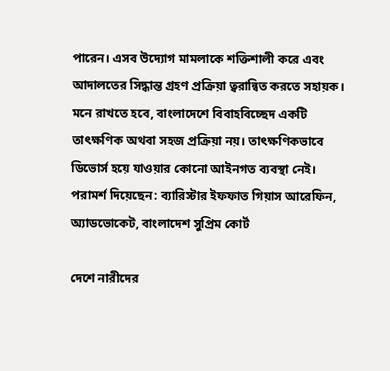পারেন। এসব উদ্যোগ মামলাকে শক্তিশালী করে এবং আদালতের সিদ্ধান্ত গ্রহণ প্রক্রিয়া ত্বরান্বিত করতে সহায়ক।
মনে রাখতে হবে, বাংলাদেশে বিবাহবিচ্ছেদ একটি তাৎক্ষণিক অথবা সহজ প্রক্রিয়া নয়। তাৎক্ষণিকভাবে ডিভোর্স হয়ে যাওয়ার কোনো আইনগত ব্যবস্থা নেই।
পরামর্শ দিয়েছেন: ব্যারিস্টার ইফফাত গিয়াস আরেফিন, অ্যাডভোকেট, বাংলাদেশ সুপ্রিম কোর্ট

দেশে নারীদের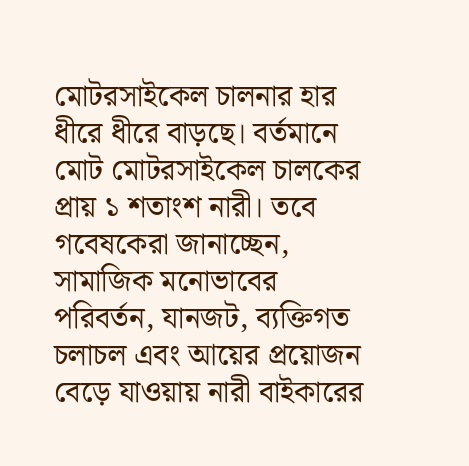মোটরসাইকেল চালনার হার ধীরে ধীরে বাড়ছে। বর্তমানে মোট মোটরসাইকেল চালকের প্রায় ১ শতাংশ নারী। তবে গবেষকেরা জানাচ্ছেন, সামাজিক মনোভাবের পরিবর্তন, যানজট, ব্যক্তিগত চলাচল এবং আয়ের প্রয়োজন বেড়ে যাওয়ায় নারী বাইকারের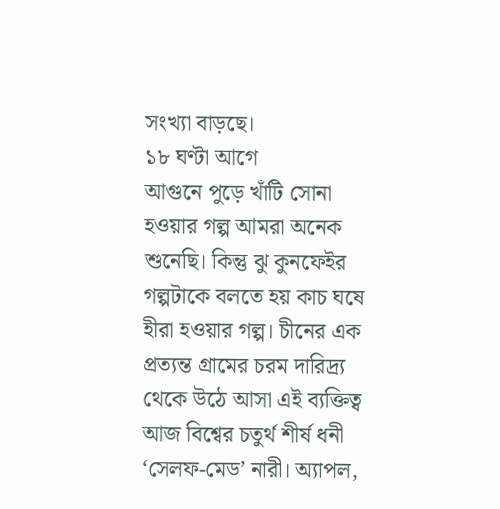সংখ্যা বাড়ছে।
১৮ ঘণ্টা আগে
আগুনে পুড়ে খাঁটি সোনা হওয়ার গল্প আমরা অনেক শুনেছি। কিন্তু ঝু কুনফেইর গল্পটাকে বলতে হয় কাচ ঘষে হীরা হওয়ার গল্প। চীনের এক প্রত্যন্ত গ্রামের চরম দারিদ্র্য থেকে উঠে আসা এই ব্যক্তিত্ব আজ বিশ্বের চতুর্থ শীর্ষ ধনী ‘সেলফ-মেড’ নারী। অ্যাপল,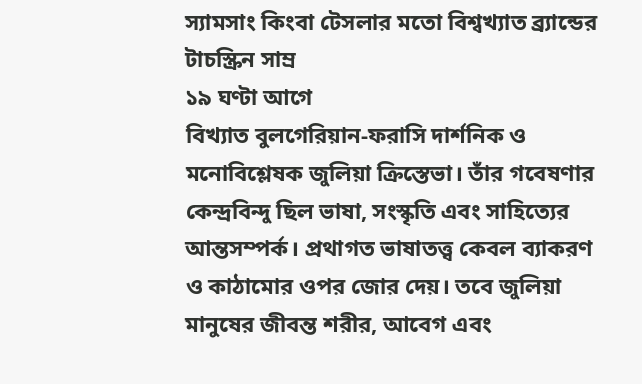স্যামসাং কিংবা টেসলার মতো বিশ্বখ্যাত ব্র্যান্ডের টাচস্ক্রিন সাম্র
১৯ ঘণ্টা আগে
বিখ্যাত বুলগেরিয়ান-ফরাসি দার্শনিক ও মনোবিশ্লেষক জুলিয়া ক্রিস্তেভা। তাঁর গবেষণার কেন্দ্রবিন্দু ছিল ভাষা, সংস্কৃতি এবং সাহিত্যের আন্তসম্পর্ক। প্রথাগত ভাষাতত্ত্ব কেবল ব্যাকরণ ও কাঠামোর ওপর জোর দেয়। তবে জুলিয়া মানুষের জীবন্ত শরীর, আবেগ এবং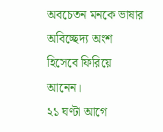অবচেতন মনকে ভাষার অবিচ্ছেদ্য অংশ হিসেবে ফিরিয়ে আনেন।
২১ ঘণ্টা আগে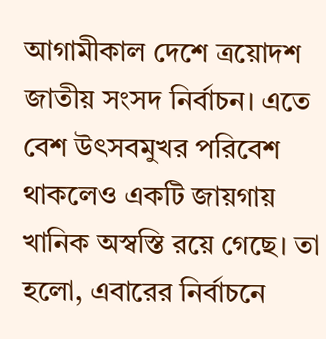আগামীকাল দেশে ত্রয়োদশ জাতীয় সংসদ নির্বাচন। এতে বেশ উৎসবমুখর পরিবেশ থাকলেও একটি জায়গায় খানিক অস্বস্তি রয়ে গেছে। তা হলো, এবারের নির্বাচনে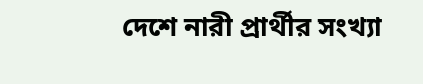দেশে নারী প্রার্থীর সংখ্যা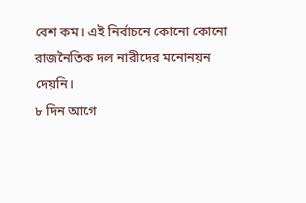বেশ কম। এই নির্বাচনে কোনো কোনো রাজনৈতিক দল নারীদের মনোনয়ন দেয়নি।
৮ দিন আগে